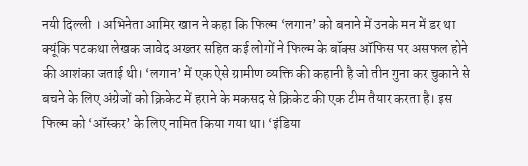नयी दिल्ली । अभिनेता आमिर खान ने कहा कि फिल्म ‘लगान’ को बनाने में उनके मन में डर था
क्यूंकि पटकथा लेखक जावेद अख्तर सहित कई लोगों ने फिल्म के बॉक्स ऑफिस पर असफल होने
की आशंका जताई थी। ‘लगान’ में एक ऐसे ग्रामीण व्यक्ति की कहानी है जो तीन गुना कर चुकाने से
बचने के लिए अंग्रेजों को क्रिकेट में हराने के मकसद से क्रिकेट की एक टीम तैयार करता है। इस
फिल्म को ‘ऑस्कर’ के लिए नामित किया गया था। ‘इंडिया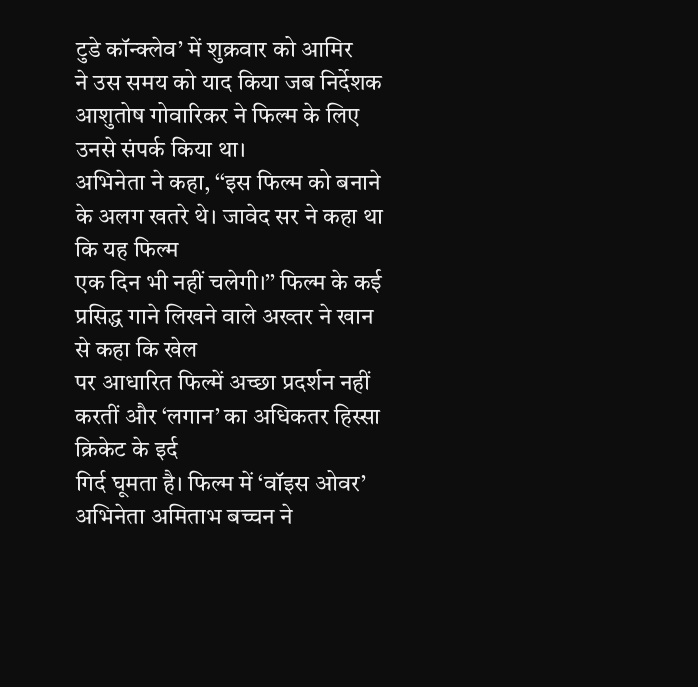टुडे कॉन्क्लेव’ में शुक्रवार को आमिर
ने उस समय को याद किया जब निर्देशक आशुतोष गोवारिकर ने फिल्म के लिए उनसे संपर्क किया था।
अभिनेता ने कहा, ‘‘इस फिल्म को बनाने के अलग खतरे थे। जावेद सर ने कहा था कि यह फिल्म
एक दिन भी नहीं चलेगी।’’ फिल्म के कई प्रसिद्ध गाने लिखने वाले अख्तर ने खान से कहा कि खेल
पर आधारित फिल्में अच्छा प्रदर्शन नहीं करतीं और ‘लगान’ का अधिकतर हिस्सा क्रिकेट के इर्द
गिर्द घूमता है। फिल्म में ‘वॉइस ओवर’ अभिनेता अमिताभ बच्चन ने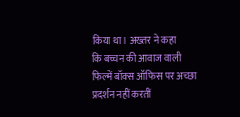किया था। अख्तर ने कहा
कि बच्चन की आवाज वाली फिल्में बॉक्स ऑफिस पर अच्छा प्रदर्शन नहीं करतीं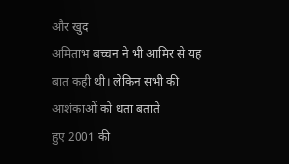और खुद
अमिताभ बच्चन ने भी आमिर से यह बात कही थी। लेकिन सभी की आशंकाओं को धता बताते
हुए 2001 की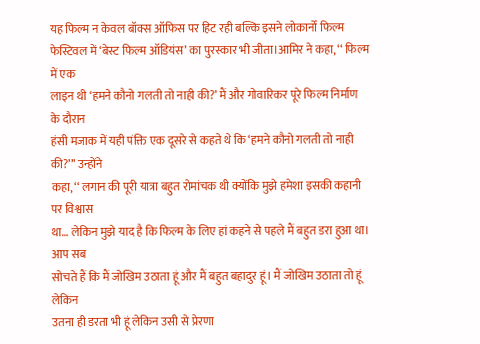यह फिल्म न केवल बॉक्स ऑफिस पर हिट रही बल्कि इसने लोकार्नो फिल्म
फेस्टिवल में ‘बेस्ट फिल्म ऑडियंस’ का पुरस्कार भी जीता।आमिर ने कहा, ‘‘ फिल्म में एक
लाइन थी ‘हमने कौनो गलती तो नाही की?’ मैं और गोवारिकर पूरे फिल्म निर्माण के दौरान
हंसी मजाक में यही पंक्ति एक दूसरे से कहते थे कि ‘हमने कौनो गलती तो नाही की?’’’ उन्होंने
कहा, ‘‘ लगान की पूरी यात्रा बहुत रोमांचक थी क्योंकि मुझे हमेशा इसकी कहानी पर विश्वास
था… लेकिन मुझे याद है कि फिल्म के लिए हां कहने से पहले मैं बहुत डरा हुआ था। आप सब
सोचते हैं कि मैं जोखिम उठाता हूं और मैं बहुत बहादुर हूं। मैं जोखिम उठाता तो हूं लेकिन
उतना ही डरता भी हूं लेकिन उसी से प्रेरणा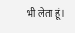भी लेता हूं।